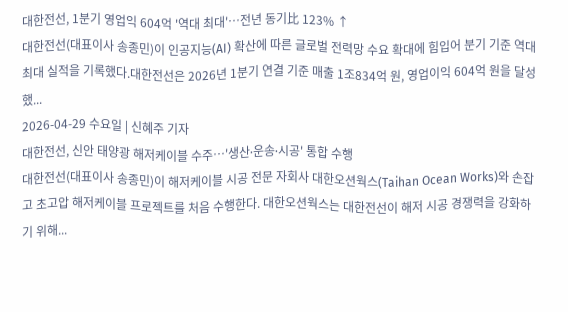대한전선, 1분기 영업익 604억 '역대 최대'…전년 동기比 123% ↑
대한전선(대표이사 송종민)이 인공지능(AI) 확산에 따른 글로벌 전력망 수요 확대에 힘입어 분기 기준 역대 최대 실적을 기록했다.대한전선은 2026년 1분기 연결 기준 매출 1조834억 원, 영업이익 604억 원을 달성했...
2026-04-29 수요일 | 신혜주 기자
대한전선, 신안 태양광 해저케이블 수주…'생산∙운송∙시공' 통합 수행
대한전선(대표이사 송종민)이 해저케이블 시공 전문 자회사 대한오션웍스(Taihan Ocean Works)와 손잡고 초고압 해저케이블 프로젝트를 처음 수행한다. 대한오션웍스는 대한전선이 해저 시공 경쟁력을 강화하기 위해...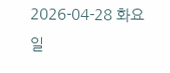2026-04-28 화요일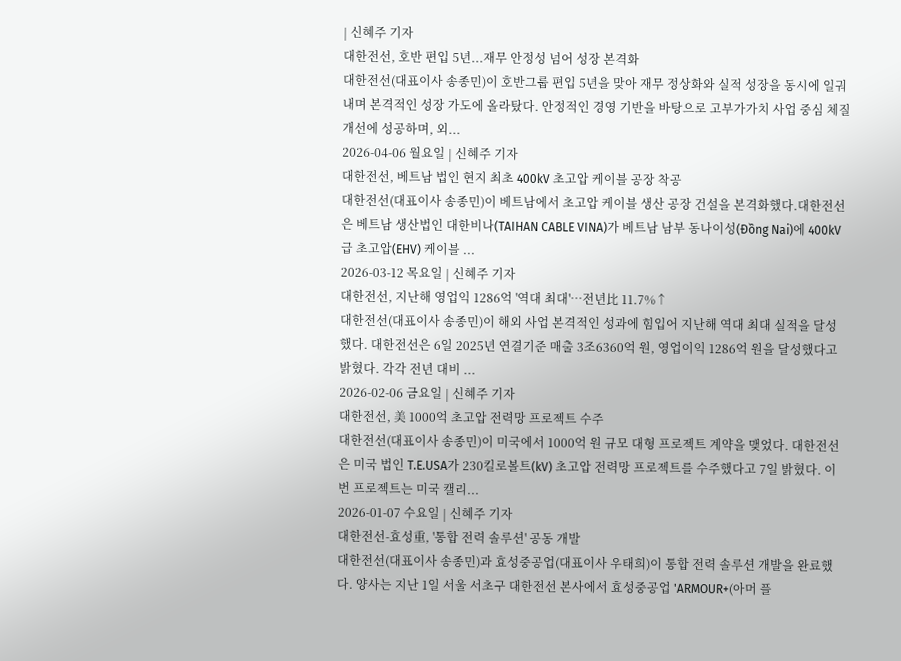| 신혜주 기자
대한전선, 호반 편입 5년...재무 안정성 넘어 성장 본격화
대한전선(대표이사 송종민)이 호반그룹 편입 5년을 맞아 재무 정상화와 실적 성장을 동시에 일궈내며 본격적인 성장 가도에 올라탔다. 안정적인 경영 기반을 바탕으로 고부가가치 사업 중심 체질 개선에 성공하며, 외...
2026-04-06 월요일 | 신혜주 기자
대한전선, 베트남 법인 현지 최초 400kV 초고압 케이블 공장 착공
대한전선(대표이사 송종민)이 베트남에서 초고압 케이블 생산 공장 건설을 본격화했다.대한전선은 베트남 생산법인 대한비나(TAIHAN CABLE VINA)가 베트남 남부 동나이성(Đồng Nai)에 400kV급 초고압(EHV) 케이블 ...
2026-03-12 목요일 | 신혜주 기자
대한전선, 지난해 영업익 1286억 '역대 최대'…전년比 11.7%↑
대한전선(대표이사 송종민)이 해외 사업 본격적인 성과에 힘입어 지난해 역대 최대 실적을 달성했다. 대한전선은 6일 2025년 연결기준 매출 3조6360억 원, 영업이익 1286억 원을 달성했다고 밝혔다. 각각 전년 대비 ...
2026-02-06 금요일 | 신혜주 기자
대한전선, 美 1000억 초고압 전력망 프로젝트 수주
대한전선(대표이사 송종민)이 미국에서 1000억 원 규모 대형 프로젝트 계약을 맺었다. 대한전선은 미국 법인 T.E.USA가 230킬로볼트(kV) 초고압 전력망 프로젝트를 수주했다고 7일 밝혔다. 이번 프로젝트는 미국 캘리...
2026-01-07 수요일 | 신혜주 기자
대한전선-효성重, '통합 전력 솔루션' 공동 개발
대한전선(대표이사 송종민)과 효성중공업(대표이사 우태희)이 통합 전력 솔루션 개발을 완료했다. 양사는 지난 1일 서울 서초구 대한전선 본사에서 효성중공업 'ARMOUR+(아머 플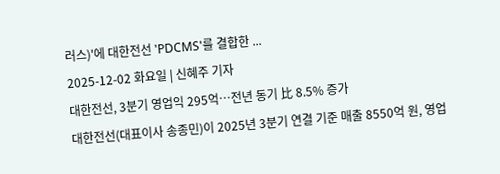러스)'에 대한전선 'PDCMS'를 결합한 ...
2025-12-02 화요일 | 신혜주 기자
대한전선, 3분기 영업익 295억…전년 동기 比 8.5% 증가
대한전선(대표이사 송종민)이 2025년 3분기 연결 기준 매출 8550억 원, 영업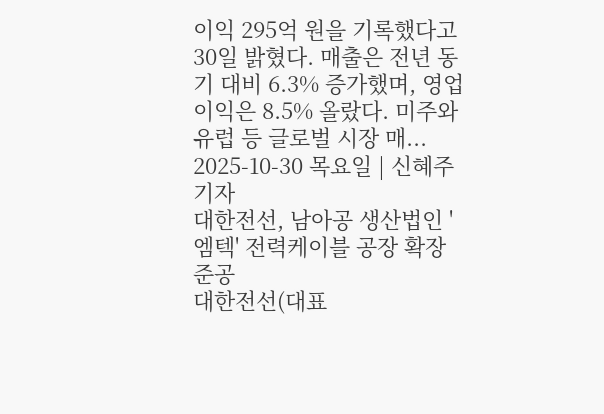이익 295억 원을 기록했다고 30일 밝혔다. 매출은 전년 동기 대비 6.3% 증가했며, 영업이익은 8.5% 올랐다. 미주와 유럽 등 글로벌 시장 매...
2025-10-30 목요일 | 신혜주 기자
대한전선, 남아공 생산법인 '엠텍' 전력케이블 공장 확장 준공
대한전선(대표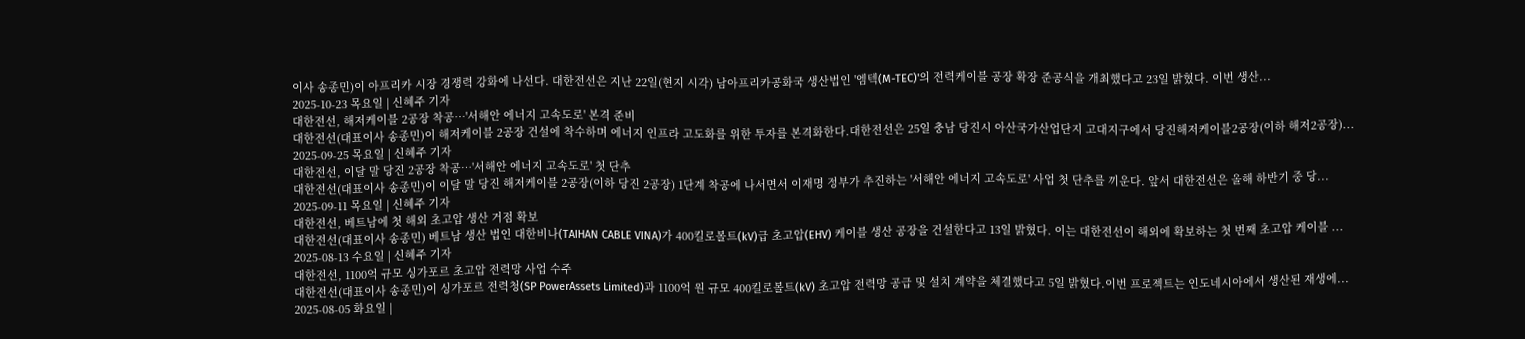이사 송종민)이 아프리카 시장 경쟁력 강화에 나선다. 대한전선은 지난 22일(현지 시각) 남아프리카공화국 생산법인 '엠텍(M-TEC)'의 전력케이블 공장 확장 준공식을 개최했다고 23일 밝혔다. 이번 생산...
2025-10-23 목요일 | 신혜주 기자
대한전선, 해저케이블 2공장 착공…'서해안 에너지 고속도로' 본격 준비
대한전선(대표이사 송종민)이 해저케이블 2공장 건설에 착수하며 에너지 인프라 고도화를 위한 투자를 본격화한다.대한전선은 25일 충남 당진시 아산국가산업단지 고대지구에서 당진해저케이블2공장(이하 해저2공장)...
2025-09-25 목요일 | 신혜주 기자
대한전선, 이달 말 당진 2공장 착공…'서해안 에너지 고속도로' 첫 단추
대한전선(대표이사 송종민)이 이달 말 당진 해저케이블 2공장(이하 당진 2공장) 1단계 착공에 나서면서 이재명 정부가 추진하는 '서해안 에너지 고속도로' 사업 첫 단추를 끼운다. 앞서 대한전선은 올해 하반기 중 당...
2025-09-11 목요일 | 신혜주 기자
대한전선, 베트남에 첫 해외 초고압 생산 거점 확보
대한전선(대표이사 송종민) 베트남 생산 법인 대한비나(TAIHAN CABLE VINA)가 400킬로볼트(kV)급 초고압(EHV) 케이블 생산 공장을 건설한다고 13일 밝혔다. 이는 대한전선이 해외에 확보하는 첫 번째 초고압 케이블 ...
2025-08-13 수요일 | 신혜주 기자
대한전선, 1100억 규모 싱가포르 초고압 전력망 사업 수주
대한전선(대표이사 송종민)이 싱가포르 전력청(SP PowerAssets Limited)과 1100억 원 규모 400킬로볼트(kV) 초고압 전력망 공급 및 설치 계약을 체결했다고 5일 밝혔다.이번 프로젝트는 인도네시아에서 생산된 재생에...
2025-08-05 화요일 |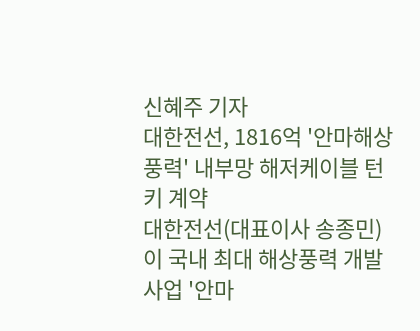신혜주 기자
대한전선, 1816억 '안마해상풍력' 내부망 해저케이블 턴키 계약
대한전선(대표이사 송종민)이 국내 최대 해상풍력 개발 사업 '안마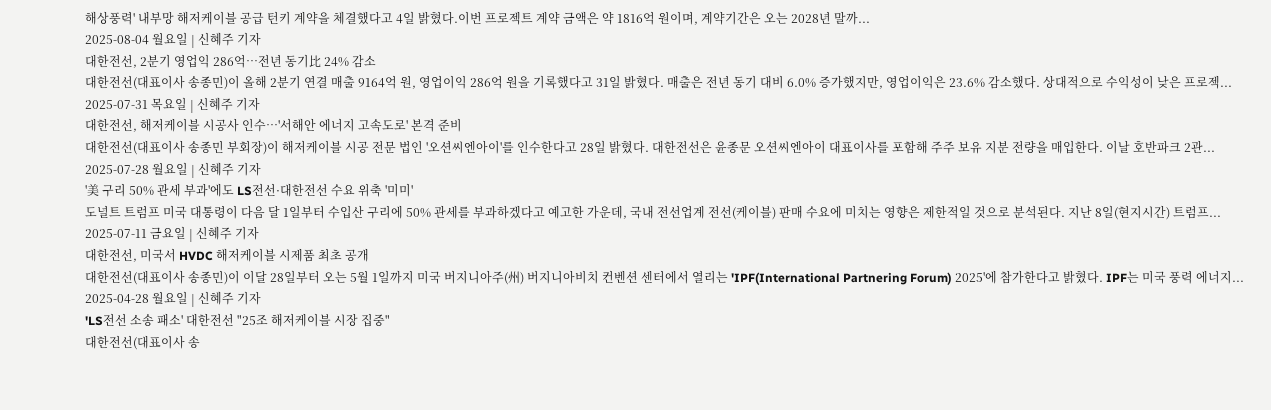해상풍력' 내부망 해저케이블 공급 턴키 계약을 체결했다고 4일 밝혔다.이번 프로젝트 계약 금액은 약 1816억 원이며, 계약기간은 오는 2028년 말까...
2025-08-04 월요일 | 신혜주 기자
대한전선, 2분기 영업익 286억…전년 동기比 24% 감소
대한전선(대표이사 송종민)이 올해 2분기 연결 매출 9164억 원, 영업이익 286억 원을 기록했다고 31일 밝혔다. 매출은 전년 동기 대비 6.0% 증가했지만, 영업이익은 23.6% 감소했다. 상대적으로 수익성이 낮은 프로젝...
2025-07-31 목요일 | 신혜주 기자
대한전선, 해저케이블 시공사 인수…'서해안 에너지 고속도로' 본격 준비
대한전선(대표이사 송종민 부회장)이 해저케이블 시공 전문 법인 '오션씨엔아이'를 인수한다고 28일 밝혔다. 대한전선은 윤종문 오션씨엔아이 대표이사를 포함해 주주 보유 지분 전량을 매입한다. 이날 호반파크 2관...
2025-07-28 월요일 | 신혜주 기자
'美 구리 50% 관세 부과'에도 LS전선·대한전선 수요 위축 '미미'
도널트 트럼프 미국 대통령이 다음 달 1일부터 수입산 구리에 50% 관세를 부과하겠다고 예고한 가운데, 국내 전선업계 전선(케이블) 판매 수요에 미치는 영향은 제한적일 것으로 분석된다. 지난 8일(현지시간) 트럼프...
2025-07-11 금요일 | 신혜주 기자
대한전선, 미국서 HVDC 해저케이블 시제품 최초 공개
대한전선(대표이사 송종민)이 이달 28일부터 오는 5월 1일까지 미국 버지니아주(州) 버지니아비치 컨벤션 센터에서 열리는 'IPF(International Partnering Forum) 2025'에 참가한다고 밝혔다. IPF는 미국 풍력 에너지...
2025-04-28 월요일 | 신혜주 기자
'LS전선 소송 패소' 대한전선 "25조 해저케이블 시장 집중"
대한전선(대표이사 송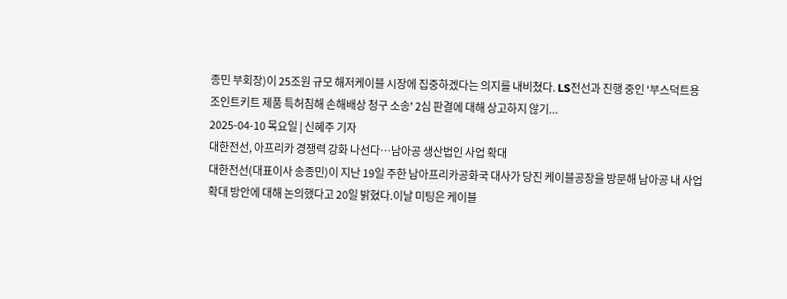종민 부회장)이 25조원 규모 해저케이블 시장에 집중하겠다는 의지를 내비쳤다. LS전선과 진행 중인 '부스덕트용 조인트키트 제품 특허침해 손해배상 청구 소송' 2심 판결에 대해 상고하지 않기...
2025-04-10 목요일 | 신혜주 기자
대한전선, 아프리카 경쟁력 강화 나선다…남아공 생산법인 사업 확대
대한전선(대표이사 송종민)이 지난 19일 주한 남아프리카공화국 대사가 당진 케이블공장을 방문해 남아공 내 사업 확대 방안에 대해 논의했다고 20일 밝혔다.이날 미팅은 케이블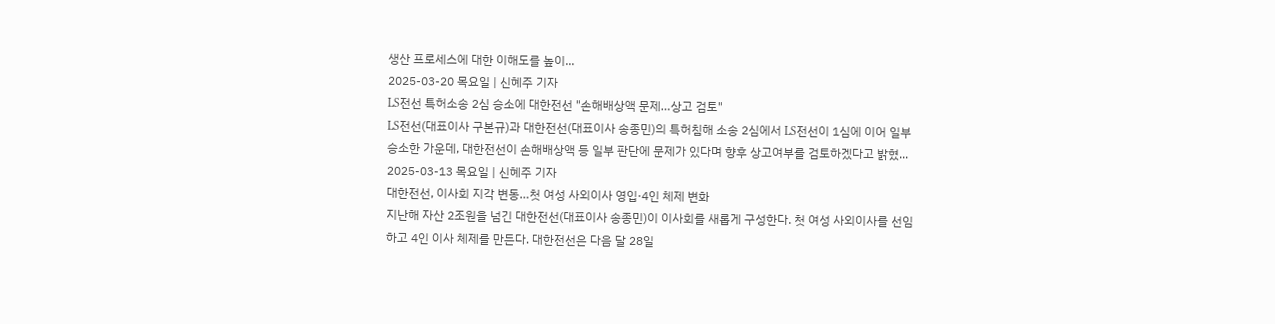생산 프로세스에 대한 이해도를 높이...
2025-03-20 목요일 | 신혜주 기자
LS전선 특허소송 2심 승소에 대한전선 "손해배상액 문제…상고 검토"
LS전선(대표이사 구본규)과 대한전선(대표이사 송종민)의 특허침해 소송 2심에서 LS전선이 1심에 이어 일부 승소한 가운데, 대한전선이 손해배상액 등 일부 판단에 문제가 있다며 향후 상고여부를 검토하겠다고 밝혔...
2025-03-13 목요일 | 신혜주 기자
대한전선, 이사회 지각 변동…첫 여성 사외이사 영입·4인 체제 변화
지난해 자산 2조원을 넘긴 대한전선(대표이사 송종민)이 이사회를 새롭게 구성한다. 첫 여성 사외이사를 선임하고 4인 이사 체제를 만든다. 대한전선은 다음 달 28일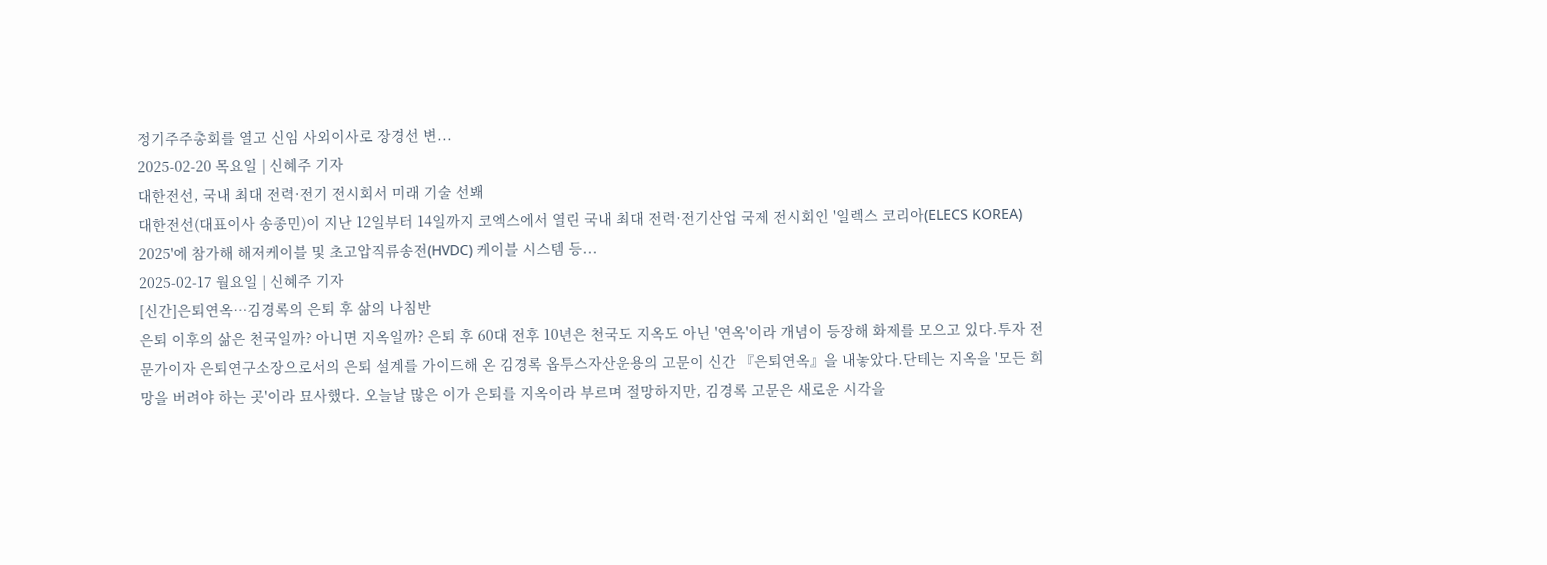정기주주총회를 열고 신임 사외이사로 장경선 변...
2025-02-20 목요일 | 신혜주 기자
대한전선, 국내 최대 전력·전기 전시회서 미래 기술 선봬
대한전선(대표이사 송종민)이 지난 12일부터 14일까지 코엑스에서 열린 국내 최대 전력·전기산업 국제 전시회인 '일렉스 코리아(ELECS KOREA) 2025'에 참가해 해저케이블 및 초고압직류송전(HVDC) 케이블 시스템 등...
2025-02-17 월요일 | 신혜주 기자
[신간]은퇴연옥…김경록의 은퇴 후 삶의 나침반
은퇴 이후의 삶은 천국일까? 아니면 지옥일까? 은퇴 후 60대 전후 10년은 천국도 지옥도 아닌 '연옥'이라 개념이 등장해 화제를 모으고 있다.투자 전문가이자 은퇴연구소장으로서의 은퇴 설계를 가이드해 온 김경록 옵투스자산운용의 고문이 신간 『은퇴연옥』을 내놓았다.단테는 지옥을 '모든 희망을 버려야 하는 곳'이라 묘사했다. 오늘날 많은 이가 은퇴를 지옥이라 부르며 절망하지만, 김경록 고문은 새로운 시각을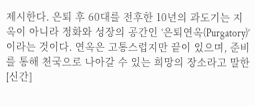제시한다. 은퇴 후 60대를 전후한 10년의 과도기는 지옥이 아니라 정화와 성장의 공간인 ‘은퇴연옥(Purgatory)’이라는 것이다. 연옥은 고통스럽지만 끝이 있으며, 준비를 통해 천국으로 나아갈 수 있는 희망의 장소라고 말한
[신간]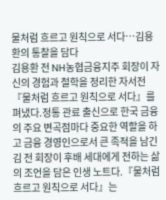물처럼 흐르고 원칙으로 서다…김용환의 통찰을 담다
김용환 전 NH농협금융지주 회장이 자신의 경험과 철학을 정리한 자서전 『물처럼 흐르고 원칙으로 서다』를 펴냈다.정통 관료 출신으로 한국 금융의 주요 변곡점마다 중요한 역할을 하고 금융 경영인으로서 큰 족적을 남긴 김 전 회장이 후배 세대에게 전하는 삶의 조언을 담은 인생 노트다.『물처럼 흐르고 원칙으로 서다』는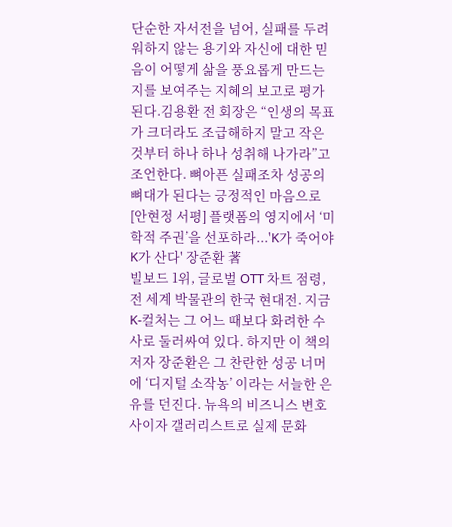단순한 자서전을 넘어, 실패를 두려워하지 않는 용기와 자신에 대한 믿음이 어떻게 삶을 풍요롭게 만드는지를 보여주는 지혜의 보고로 평가된다.김용환 전 회장은 “인생의 목표가 크더라도 조급해하지 말고 작은 것부터 하나 하나 성취해 나가라”고 조언한다. 뼈아픈 실패조차 성공의 뼈대가 된다는 긍정적인 마음으로
[안현정 서평] 플랫폼의 영지에서 ‘미학적 주권’을 선포하라...'K가 죽어야 K가 산다' 장준환 著
빌보드 1위, 글로벌 OTT 차트 점령, 전 세계 박물관의 한국 현대전. 지금 K-컬처는 그 어느 때보다 화려한 수사로 둘러싸여 있다. 하지만 이 책의 저자 장준환은 그 찬란한 성공 너머에 ‘디지털 소작농’ 이라는 서늘한 은유를 던진다. 뉴욕의 비즈니스 변호사이자 갤러리스트로 실제 문화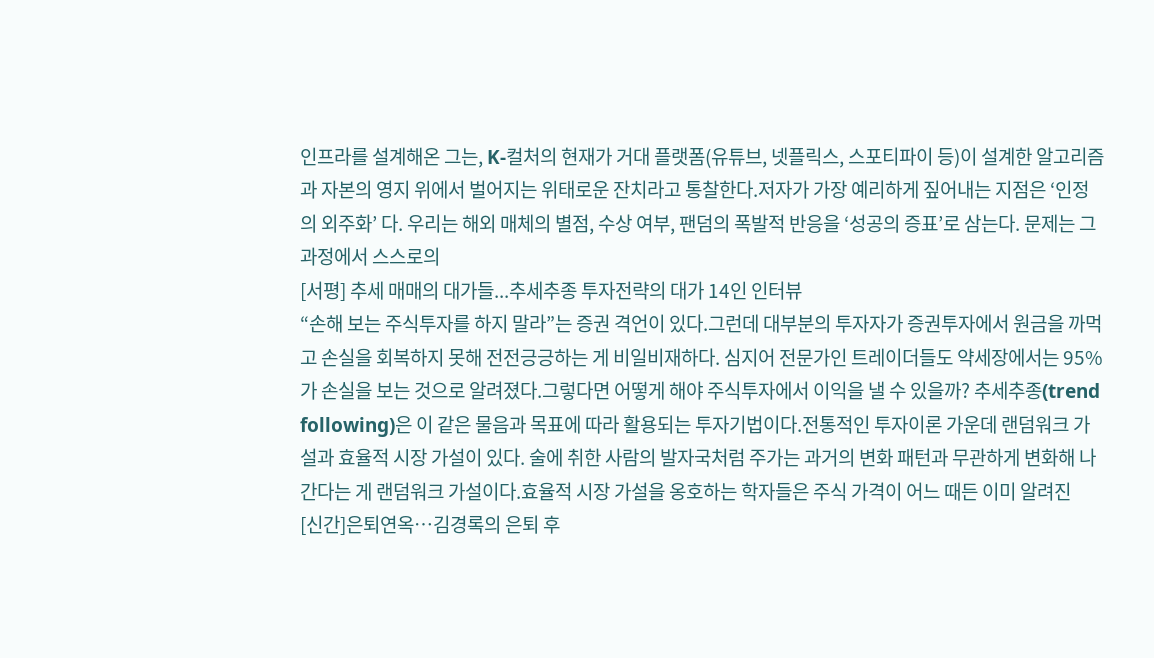인프라를 설계해온 그는, K-컬처의 현재가 거대 플랫폼(유튜브, 넷플릭스, 스포티파이 등)이 설계한 알고리즘과 자본의 영지 위에서 벌어지는 위태로운 잔치라고 통찰한다.저자가 가장 예리하게 짚어내는 지점은 ‘인정의 외주화’ 다. 우리는 해외 매체의 별점, 수상 여부, 팬덤의 폭발적 반응을 ‘성공의 증표’로 삼는다. 문제는 그 과정에서 스스로의
[서평] 추세 매매의 대가들...추세추종 투자전략의 대가 14인 인터뷰
“손해 보는 주식투자를 하지 말라”는 증권 격언이 있다.그런데 대부분의 투자자가 증권투자에서 원금을 까먹고 손실을 회복하지 못해 전전긍긍하는 게 비일비재하다. 심지어 전문가인 트레이더들도 약세장에서는 95%가 손실을 보는 것으로 알려졌다.그렇다면 어떻게 해야 주식투자에서 이익을 낼 수 있을까? 추세추종(trend following)은 이 같은 물음과 목표에 따라 활용되는 투자기법이다.전통적인 투자이론 가운데 랜덤워크 가설과 효율적 시장 가설이 있다. 술에 취한 사람의 발자국처럼 주가는 과거의 변화 패턴과 무관하게 변화해 나간다는 게 랜덤워크 가설이다.효율적 시장 가설을 옹호하는 학자들은 주식 가격이 어느 때든 이미 알려진
[신간]은퇴연옥…김경록의 은퇴 후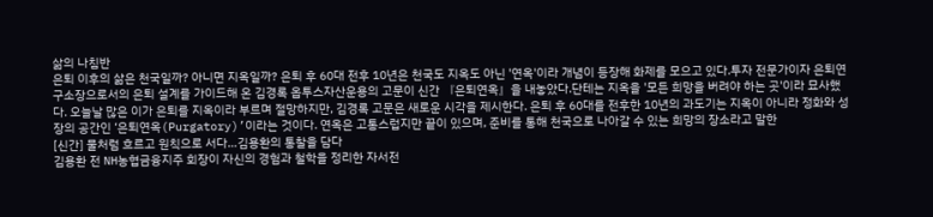삶의 나침반
은퇴 이후의 삶은 천국일까? 아니면 지옥일까? 은퇴 후 60대 전후 10년은 천국도 지옥도 아닌 '연옥'이라 개념이 등장해 화제를 모으고 있다.투자 전문가이자 은퇴연구소장으로서의 은퇴 설계를 가이드해 온 김경록 옵투스자산운용의 고문이 신간 『은퇴연옥』을 내놓았다.단테는 지옥을 '모든 희망을 버려야 하는 곳'이라 묘사했다. 오늘날 많은 이가 은퇴를 지옥이라 부르며 절망하지만, 김경록 고문은 새로운 시각을 제시한다. 은퇴 후 60대를 전후한 10년의 과도기는 지옥이 아니라 정화와 성장의 공간인 ‘은퇴연옥(Purgatory)’이라는 것이다. 연옥은 고통스럽지만 끝이 있으며, 준비를 통해 천국으로 나아갈 수 있는 희망의 장소라고 말한
[신간] 물처럼 흐르고 원칙으로 서다…김용환의 통찰을 담다
김용환 전 NH농협금융지주 회장이 자신의 경험과 철학을 정리한 자서전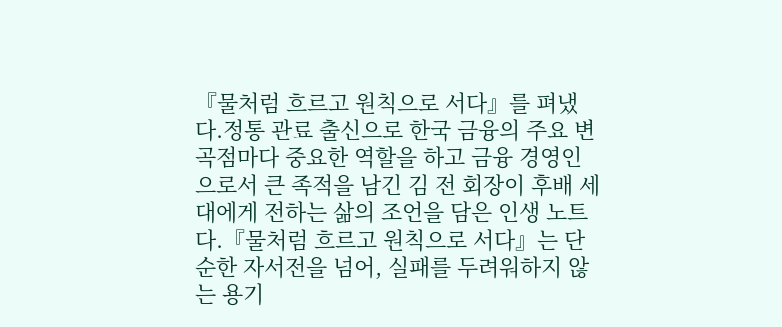『물처럼 흐르고 원칙으로 서다』를 펴냈다.정통 관료 출신으로 한국 금융의 주요 변곡점마다 중요한 역할을 하고 금융 경영인으로서 큰 족적을 남긴 김 전 회장이 후배 세대에게 전하는 삶의 조언을 담은 인생 노트다.『물처럼 흐르고 원칙으로 서다』는 단순한 자서전을 넘어, 실패를 두려워하지 않는 용기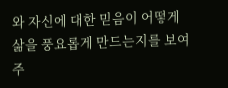와 자신에 대한 믿음이 어떻게 삶을 풍요롭게 만드는지를 보여주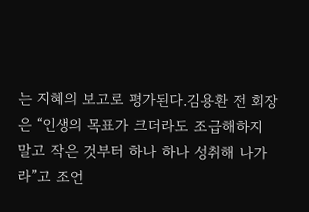는 지혜의 보고로 평가된다.김용환 전 회장은 “인생의 목표가 크더라도 조급해하지 말고 작은 것부터 하나 하나 성취해 나가라”고 조언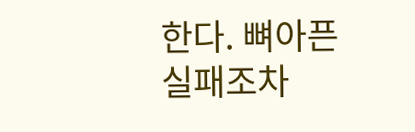한다. 뼈아픈 실패조차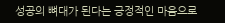성공의 뼈대가 된다는 긍정적인 마음으로